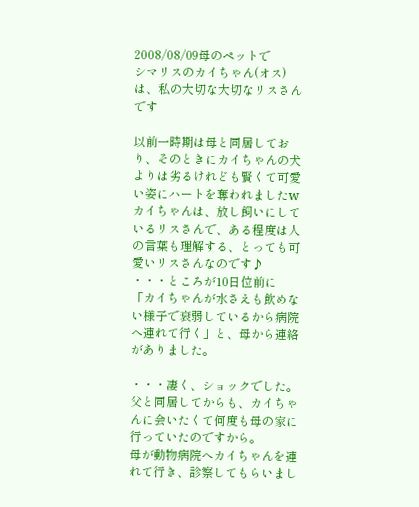2008/08/09母のペットで
シマリスのカイちゃん(オス)は、私の大切な大切なリスさんです

以前一時期は母と同居しており、そのときにカイちゃんの犬よりは劣るけれども賢くて可愛い姿にハートを奪われましたw
カイちゃんは、放し飼いにしているリスさんで、ある程度は人の言葉も理解する、とっても可愛いリスさんなのです♪
・・・ところが10日位前に
「カイちゃんが水さえも飲めない様子で衰弱しているから病院へ連れて行く」と、母から連絡がありました。

・・・凄く、ショックでした。
父と同居してからも、カイちゃんに会いたくて何度も母の家に行っていたのですから。
母が動物病院へカイちゃんを連れて行き、診察してもらいまし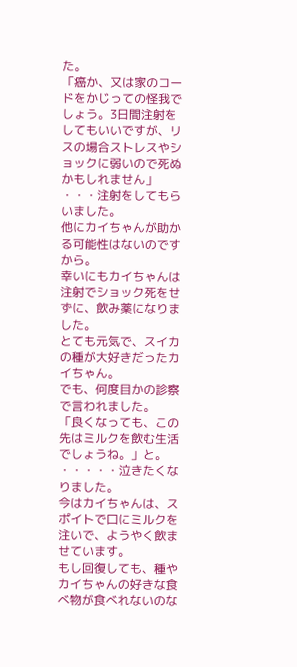た。
「癌か、又は家のコードをかじっての怪我でしょう。3日間注射をしてもいいですが、リスの場合ストレスやショックに弱いので死ぬかもしれません」
・・・注射をしてもらいました。
他にカイちゃんが助かる可能性はないのですから。
幸いにもカイちゃんは注射でショック死をせずに、飲み薬になりました。
とても元気で、スイカの種が大好きだったカイちゃん。
でも、何度目かの診察で言われました。
「良くなっても、この先はミルクを飲む生活でしょうね。」と。
・・・・・泣きたくなりました。
今はカイちゃんは、スポイトで口にミルクを注いで、ようやく飲ませています。
もし回復しても、種やカイちゃんの好きな食べ物が食べれないのな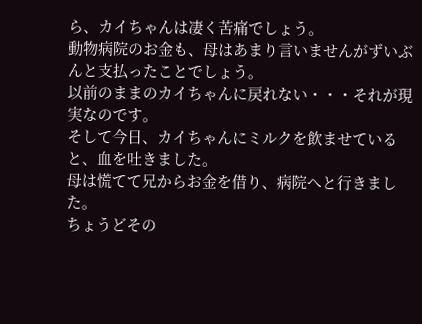ら、カイちゃんは凄く苦痛でしょう。
動物病院のお金も、母はあまり言いませんがずいぶんと支払ったことでしょう。
以前のままのカイちゃんに戻れない・・・それが現実なのです。
そして今日、カイちゃんにミルクを飲ませていると、血を吐きました。
母は慌てて兄からお金を借り、病院へと行きました。
ちょうどその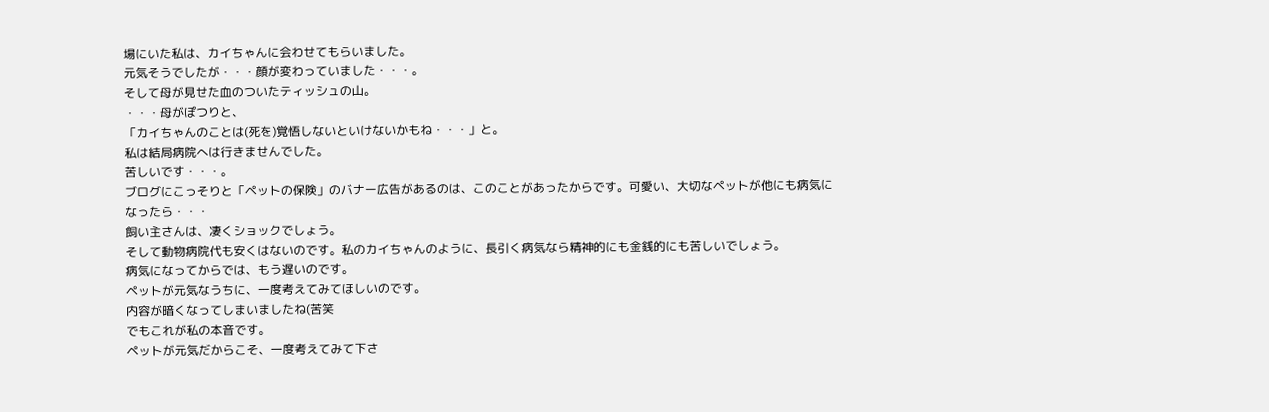場にいた私は、カイちゃんに会わせてもらいました。
元気そうでしたが・・・顔が変わっていました・・・。
そして母が見せた血のついたティッシュの山。
・・・母がぽつりと、
「カイちゃんのことは(死を)覚悟しないといけないかもね・・・」と。
私は結局病院へは行きませんでした。
苦しいです・・・。
ブログにこっそりと「ペットの保険」のバナー広告があるのは、このことがあったからです。可愛い、大切なペットが他にも病気になったら・・・
飼い主さんは、凄くショックでしょう。
そして動物病院代も安くはないのです。私のカイちゃんのように、長引く病気なら精神的にも金銭的にも苦しいでしょう。
病気になってからでは、もう遅いのです。
ペットが元気なうちに、一度考えてみてほしいのです。
内容が暗くなってしまいましたね(苦笑
でもこれが私の本音です。
ペットが元気だからこそ、一度考えてみて下さ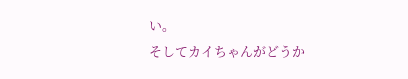い。
そしてカイちゃんがどうか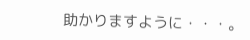助かりますように・・・。